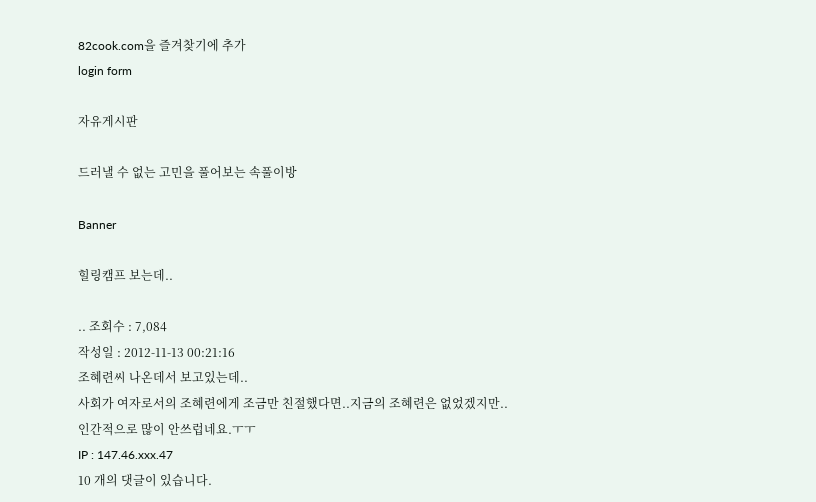82cook.com을 즐겨찾기에 추가
login form

자유게시판

드러낼 수 없는 고민을 풀어보는 속풀이방

Banner

힐링캠프 보는데..

.. 조회수 : 7,084
작성일 : 2012-11-13 00:21:16
조혜련씨 나온데서 보고있는데..
사회가 여자로서의 조혜련에게 조금만 친절했다면..지금의 조혜련은 없었겠지만..
인간적으로 많이 안쓰럽네요.ㅜㅜ
IP : 147.46.xxx.47
10 개의 댓글이 있습니다.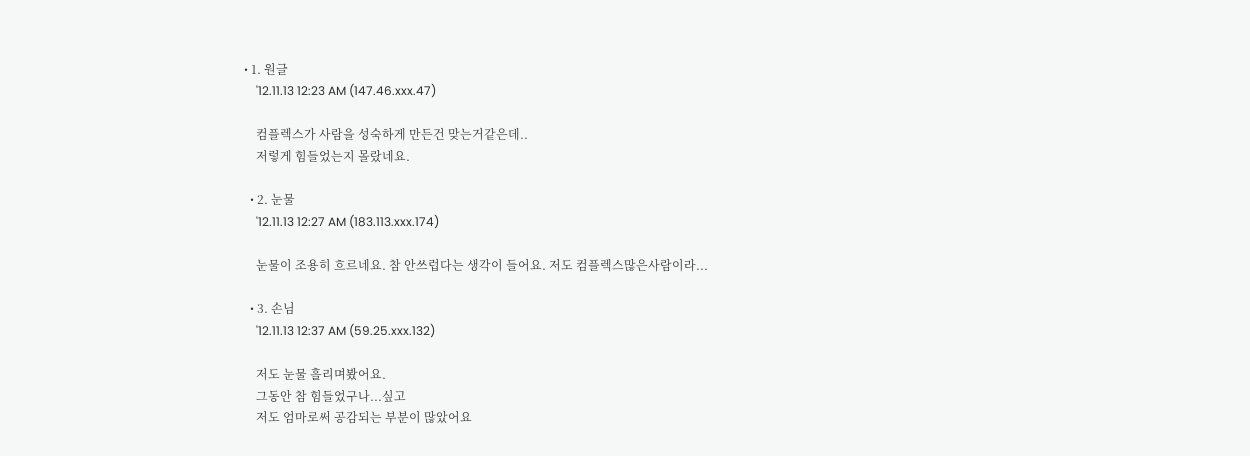• 1. 원글
    '12.11.13 12:23 AM (147.46.xxx.47)

    컴플렉스가 사람을 성숙하게 만든건 맞는거같은데..
    저렇게 힘들었는지 몰랐네요.

  • 2. 눈물
    '12.11.13 12:27 AM (183.113.xxx.174)

    눈물이 조용히 흐르네요. 참 안쓰럽다는 생각이 들어요. 저도 컴플렉스많은사람이라...

  • 3. 손님
    '12.11.13 12:37 AM (59.25.xxx.132)

    저도 눈물 흘리며봤어요.
    그동안 참 힘들었구나...싶고
    저도 엄마로써 공감되는 부분이 많았어요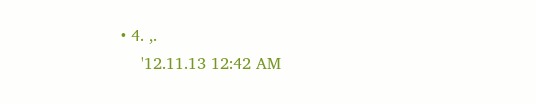• 4. ,.
    '12.11.13 12:42 AM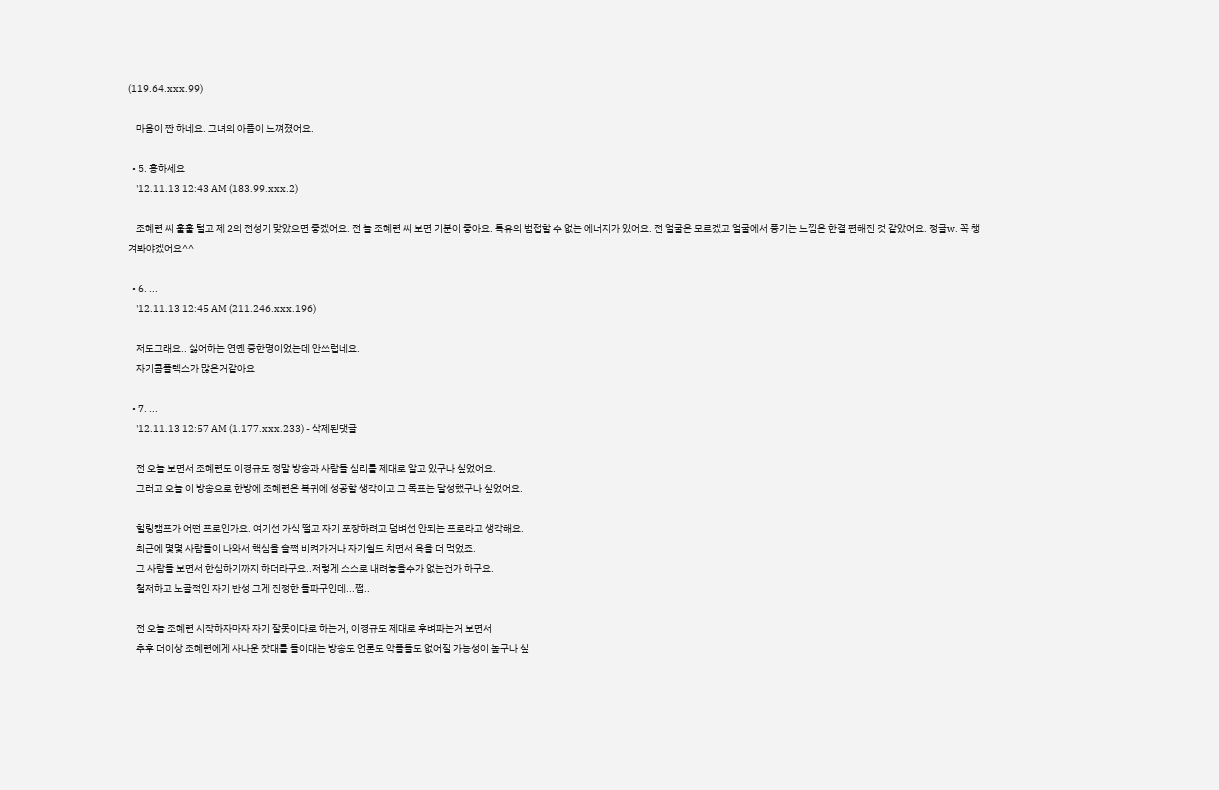(119.64.xxx.99)

    마음이 짠 하네요. 그녀의 아픔이 느껴졌어요.

  • 5. 흥하세요
    '12.11.13 12:43 AM (183.99.xxx.2)

    조혜련 씨 훌훌 털고 제 2의 전성기 맞았으면 좋겠어요. 전 늘 조혜련 씨 보면 기분이 좋아요. 특유의 범접할 수 없는 에너지가 있어요. 전 얼굴은 모르겠고 얼굴에서 풍기는 느낌은 한결 편해진 것 같았어요. 정글w. 꼭 챙겨봐야겠어요^^

  • 6. ...
    '12.11.13 12:45 AM (211.246.xxx.196)

    저도그래요.. 싫어하는 연옌 중한명이었는데 안쓰럽네요.
    자기콤플렉스가 많은거같아요

  • 7. ...
    '12.11.13 12:57 AM (1.177.xxx.233) - 삭제된댓글

    전 오늘 보면서 조혜련도 이경규도 정말 방송과 사람들 심리를 제대로 알고 있구나 싶었어요.
    그러고 오늘 이 방송으로 한방에 조혜련은 복귀에 성공할 생각이고 그 목표는 달성했구나 싶었어요.

    힐링캠프가 어떤 프로인가요. 여기선 가식 떨고 자기 포장하려고 덤벼선 안되는 프로라고 생각해요.
    최근에 몇몇 사람들이 나와서 핵심을 슬쩍 비켜가거나 자기쉴드 치면서 욕을 더 먹었죠.
    그 사람들 보면서 한심하기까지 하더라구요..저렇게 스스로 내려놓을수가 없는건가 하구요.
    철저하고 노골적인 자기 반성 그게 진정한 돌파구인데...쩝..

    전 오늘 조혜련 시작하자마자 자기 잘못이다로 하는거, 이경규도 제대로 후벼파는거 보면서
    추후 더이상 조혜련에게 사나운 잣대를 들이대는 방송도 언론도 악플들도 없어질 가능성이 높구나 싶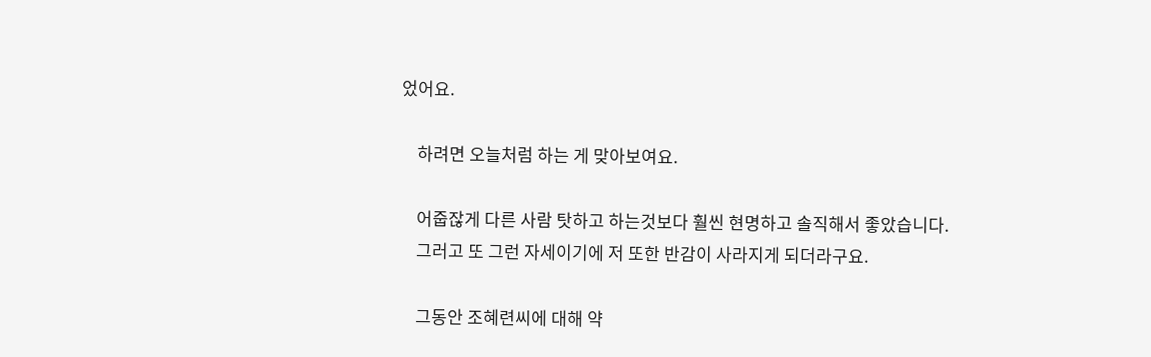었어요.

    하려면 오늘처럼 하는 게 맞아보여요.

    어줍잖게 다른 사람 탓하고 하는것보다 훨씬 현명하고 솔직해서 좋았습니다.
    그러고 또 그런 자세이기에 저 또한 반감이 사라지게 되더라구요.

    그동안 조혜련씨에 대해 약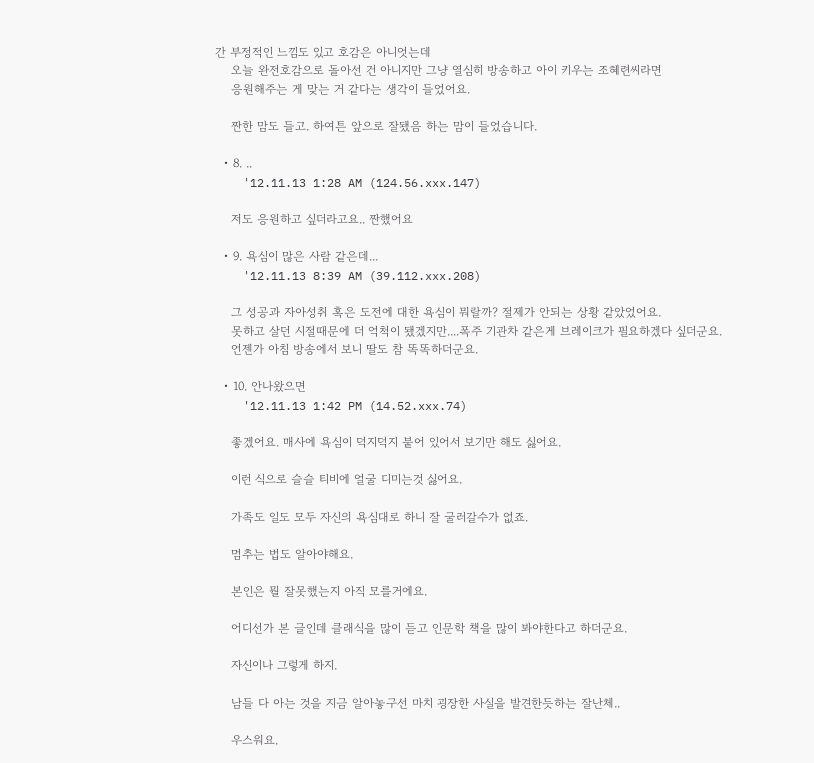간 부정적인 느낌도 있고 호감은 아니엇는데
    오늘 완전호감으로 돌아선 건 아니지만 그냥 열심히 방송하고 아이 키우는 조혜련씨라면
    응원해주는 게 맞는 거 같다는 생각이 들었어요.

    짠한 맘도 들고. 하여튼 앞으로 잘됐음 하는 맘이 들었습니다.

  • 8. ..
    '12.11.13 1:28 AM (124.56.xxx.147)

    저도 응원하고 싶더라고요.. 짠했어요

  • 9. 욕심이 많은 사람 같은데...
    '12.11.13 8:39 AM (39.112.xxx.208)

    그 성공과 자아성취 혹은 도전에 대한 욕심이 뭐랄까? 절제가 안되는 상황 같았었어요.
    못하고 살던 시절때문에 더 억척이 됐겠지만....폭주 기관차 같은게 브레이크가 필요하겠다 싶더군요.
    언젠가 아침 방송에서 보니 딸도 참 똑똑하더군요.

  • 10. 안나왔으면
    '12.11.13 1:42 PM (14.52.xxx.74)

    좋겠어요. 매사에 욕심이 덕지덕지 붙어 있어서 보기만 해도 싫어요.

    이런 식으로 슬슬 티비에 얼굴 디미는것 싫어요.

    가족도 일도 모두 자신의 욕심대로 하니 잘 굴러갈수가 없죠.

    멈추는 법도 알아야해요.

    본인은 뭘 잘못했는지 아직 모를거에요.

    어디선가 본 글인데 클래식을 많이 듣고 인문학 책을 많이 봐야한다고 하더군요.

    자신이나 그렇게 하지.

    남들 다 아는 것을 지금 알아놓구선 마치 굉장한 사실을 발견한듯하는 잘난체..

    우스워요.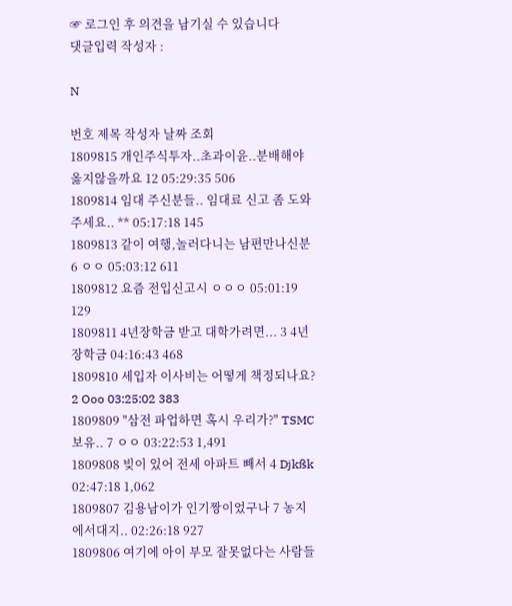☞ 로그인 후 의견을 남기실 수 있습니다
댓글입력 작성자 :

N

번호 제목 작성자 날짜 조회
1809815 개인주식투자..초과이윤..분배해야 옳지않을까요 12 05:29:35 506
1809814 임대 주신분들.. 임대료 신고 좀 도와주세요.. ** 05:17:18 145
1809813 같이 여행,놀러다니는 남편만나신분 6 ㅇㅇ 05:03:12 611
1809812 요즘 전입신고시 ㅇㅇㅇ 05:01:19 129
1809811 4년장학금 받고 대학가려면... 3 4년장학금 04:16:43 468
1809810 세입자 이사비는 어떻게 책정되나요? 2 Ooo 03:25:02 383
1809809 "삼전 파업하면 혹시 우리가?" TSMC 보유.. 7 ㅇㅇ 03:22:53 1,491
1809808 빚이 있어 전세 아파트 빼서 4 Djkßk 02:47:18 1,062
1809807 김용남이가 인기짱이었구나 7 농지에서대지.. 02:26:18 927
1809806 여기에 아이 부모 잘못없다는 사람들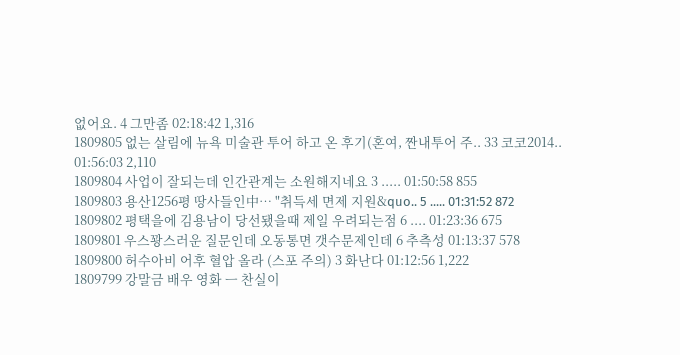없어요. 4 그만좀 02:18:42 1,316
1809805 없는 살림에 뉴욕 미술관 투어 하고 온 후기(혼여, 짠내투어 주.. 33 코코2014.. 01:56:03 2,110
1809804 사업이 잘되는데 인간관계는 소원해지네요 3 ..... 01:50:58 855
1809803 용산1256평 땅사들인中… "취득세 면제 지원&quo.. 5 ..... 01:31:52 872
1809802 평택을에 김용남이 당선됐을때 제일 우려되는점 6 .... 01:23:36 675
1809801 우스꽝스러운 질문인데 오동통면 갯수문제인데 6 추측성 01:13:37 578
1809800 허수아비 어후 혈압 올라 (스포 주의) 3 화난다 01:12:56 1,222
1809799 강말금 배우 영화 ㅡ 찬실이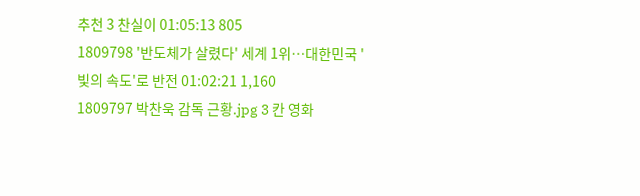추천 3 찬실이 01:05:13 805
1809798 '반도체가 살렸다' 세계 1위…대한민국 '빛의 속도'로 반전 01:02:21 1,160
1809797 박찬욱 감독 근황.jpg 3 칸 영화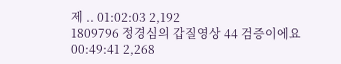제 .. 01:02:03 2,192
1809796 정경심의 갑질영상 44 검증이에요 00:49:41 2,268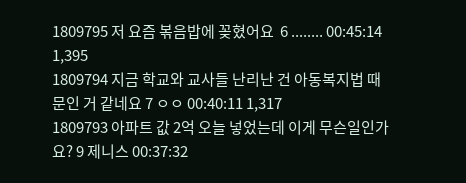1809795 저 요즘 볶음밥에 꽂혔어요  6 ........ 00:45:14 1,395
1809794 지금 학교와 교사들 난리난 건 아동복지법 때문인 거 같네요 7 ㅇㅇ 00:40:11 1,317
1809793 아파트 값 2억 오늘 넣었는데 이게 무슨일인가요? 9 제니스 00:37:32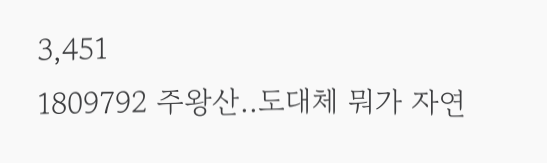3,451
1809792 주왕산..도대체 뭐가 자연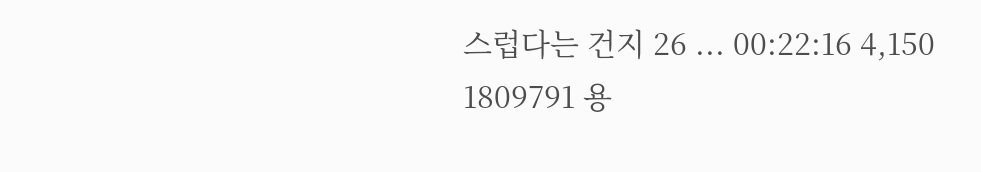스럽다는 건지 26 ... 00:22:16 4,150
1809791 용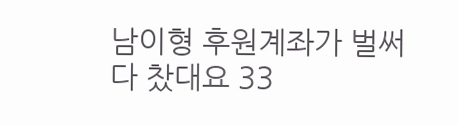남이형 후원계좌가 벌써 다 찼대요 33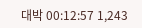대박 00:12:57 1,243